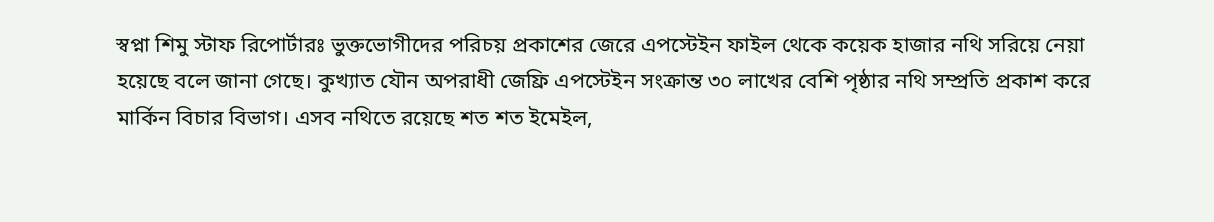স্বপ্না শিমু স্টাফ রিপোর্টারঃ ভুক্তভোগীদের পরিচয় প্রকাশের জেরে এপস্টেইন ফাইল থেকে কয়েক হাজার নথি সরিয়ে নেয়া হয়েছে বলে জানা গেছে। কুখ্যাত যৌন অপরাধী জেফ্রি এপস্টেইন সংক্রান্ত ৩০ লাখের বেশি পৃষ্ঠার নথি সম্প্রতি প্রকাশ করে মার্কিন বিচার বিভাগ। এসব নথিতে রয়েছে শত শত ইমেইল,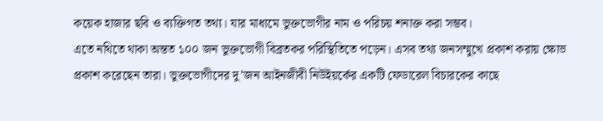কয়েক হাজার ছবি ও ব্যক্তিগত তথ্য। যার মাধ্যমে ভুক্তভোগীর নাম ও পরিচয় শনাক্ত করা সম্ভব।
এতে নথিতে থাকা অন্তত ১০০ জন ভুক্তভোগী বিব্রতকর পরিস্থিতিতে পড়েন। এসব তথ্য জনসম্মুখে প্রকাশ করায় ক্ষোভ প্রকাশ করেছেন তারা। ভুক্তভোগীদের দু’জন আইনজীবী নিউইয়র্কের একটি ফেডারেল বিচারকের কাছে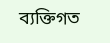ব্যক্তিগত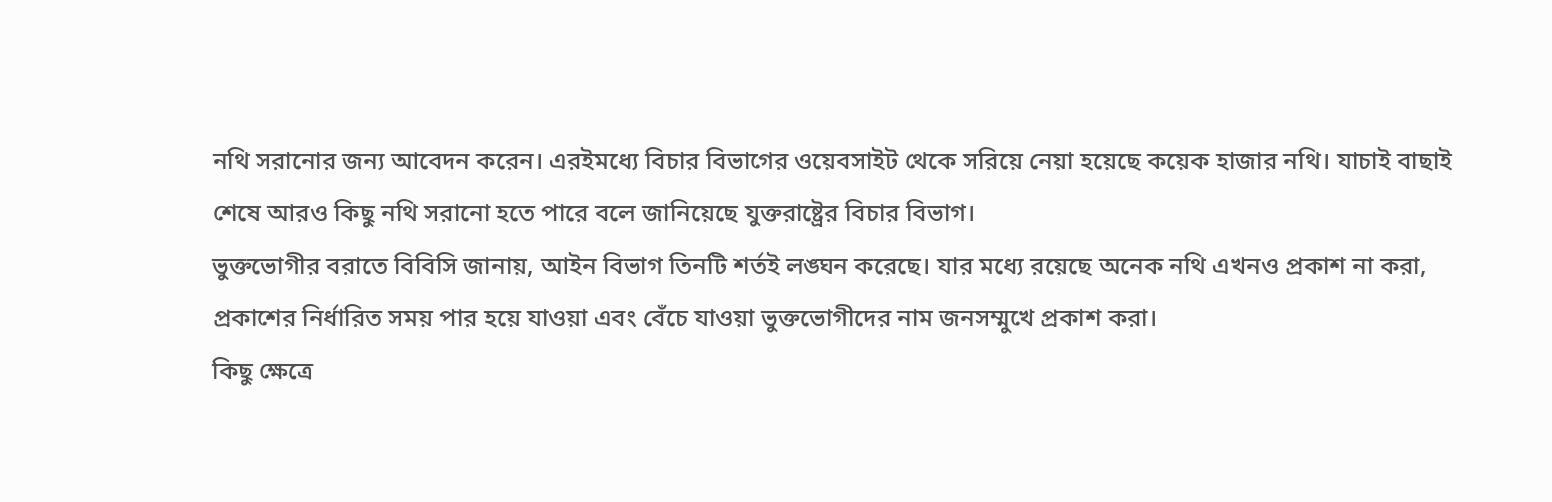নথি সরানোর জন্য আবেদন করেন। এরইমধ্যে বিচার বিভাগের ওয়েবসাইট থেকে সরিয়ে নেয়া হয়েছে কয়েক হাজার নথি। যাচাই বাছাই শেষে আরও কিছু নথি সরানো হতে পারে বলে জানিয়েছে যুক্তরাষ্ট্রের বিচার বিভাগ।
ভুক্তভোগীর বরাতে বিবিসি জানায়, আইন বিভাগ তিনটি শর্তই লঙ্ঘন করেছে। যার মধ্যে রয়েছে অনেক নথি এখনও প্রকাশ না করা, প্রকাশের নির্ধারিত সময় পার হয়ে যাওয়া এবং বেঁচে যাওয়া ভুক্তভোগীদের নাম জনসম্মুখে প্রকাশ করা।
কিছু ক্ষেত্রে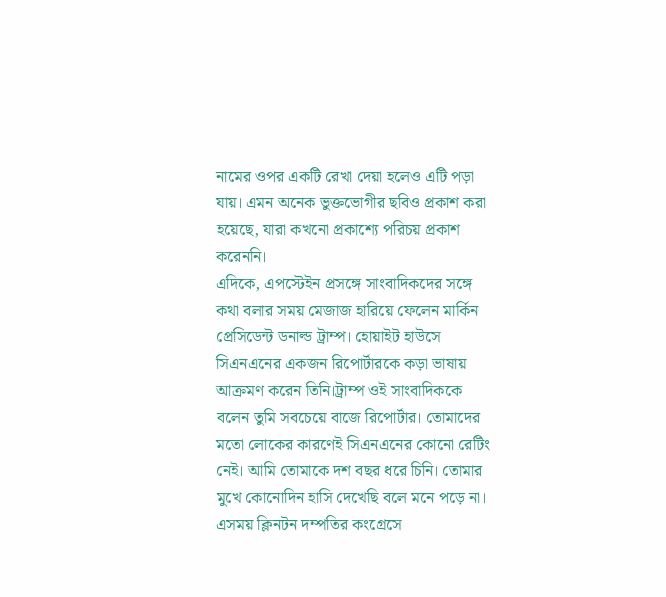নামের ওপর একটি রেখা দেয়া হলেও এটি পড়া যায়। এমন অনেক ভুক্তভোগীর ছবিও প্রকাশ করা হয়েছে, যারা কখনো প্রকাশ্যে পরিচয় প্রকাশ করেননি।
এদিকে, এপস্টেইন প্রসঙ্গে সাংবাদিকদের সঙ্গে কথা বলার সময় মেজাজ হারিয়ে ফেলেন মার্কিন প্রেসিডেন্ট ডনাল্ড ট্রাম্প। হোয়াইট হাউসে সিএনএনের একজন রিপোর্টারকে কড়া ভাষায় আক্রমণ করেন তিনি।ট্রাম্প ওই সাংবাদিককে বলেন তুমি সবচেয়ে বাজে রিপোর্টার। তোমাদের মতো লোকের কারণেই সিএনএনের কোনো রেটিং নেই। আমি তোমাকে দশ বছর ধরে চিনি। তোমার মুখে কোনোদিন হাসি দেখেছি বলে মনে পড়ে না।
এসময় ক্লিনটন দম্পতির কংগ্রেসে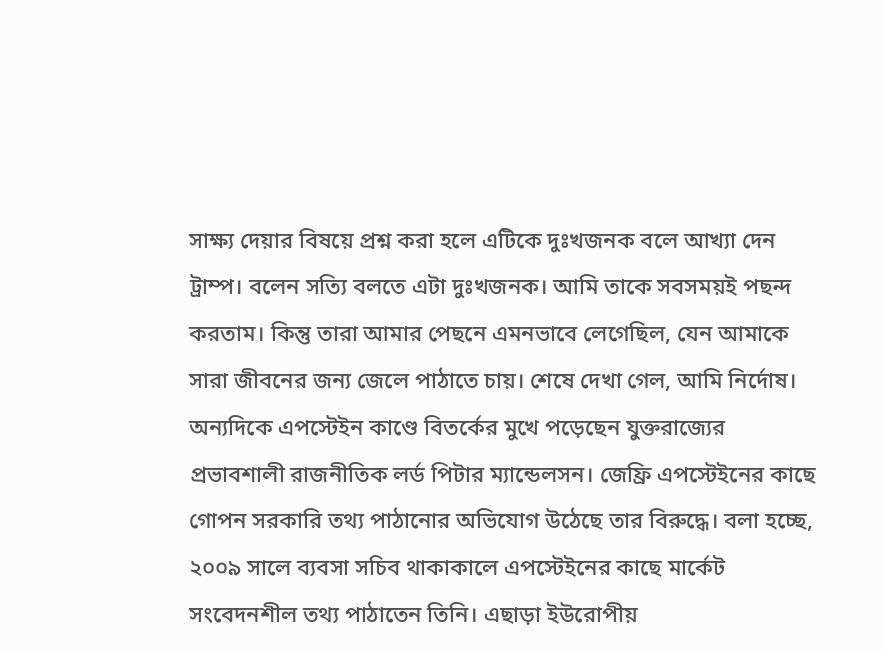সাক্ষ্য দেয়ার বিষয়ে প্রশ্ন করা হলে এটিকে দুঃখজনক বলে আখ্যা দেন ট্রাম্প। বলেন সত্যি বলতে এটা দুঃখজনক। আমি তাকে সবসময়ই পছন্দ করতাম। কিন্তু তারা আমার পেছনে এমনভাবে লেগেছিল, যেন আমাকে সারা জীবনের জন্য জেলে পাঠাতে চায়। শেষে দেখা গেল, আমি নির্দোষ।
অন্যদিকে এপস্টেইন কাণ্ডে বিতর্কের মুখে পড়েছেন যুক্তরাজ্যের প্রভাবশালী রাজনীতিক লর্ড পিটার ম্যান্ডেলসন। জেফ্রি এপস্টেইনের কাছে গোপন সরকারি তথ্য পাঠানোর অভিযোগ উঠেছে তার বিরুদ্ধে। বলা হচ্ছে, ২০০৯ সালে ব্যবসা সচিব থাকাকালে এপস্টেইনের কাছে মার্কেট সংবেদনশীল তথ্য পাঠাতেন তিনি। এছাড়া ইউরোপীয়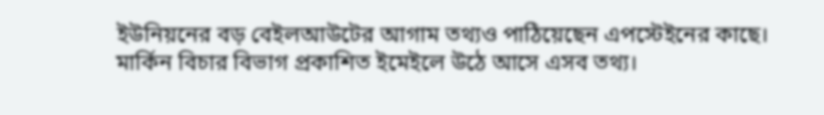ইউনিয়নের বড় বেইলআউটের আগাম তথ্যও পাঠিয়েছেন এপস্টেইনের কাছে।
মার্কিন বিচার বিভাগ প্রকাশিত ইমেইলে উঠে আসে এসব তথ্য।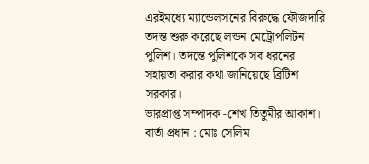এরইমধ্যে ম্যান্ডেলসনের বিরুদ্ধে ফৌজদারি তদন্ত শুরু করেছে লন্ডন মেট্রোপলিটন পুলিশ। তদন্তে পুলিশকে সব ধরনের সহায়তা করার কথা জানিয়েছে ব্রিটিশ সরকার।
ভারপ্রাপ্ত সম্পাদক -শেখ তিতুমীর আকাশ।
বার্তা প্রধান : মোঃ সেলিম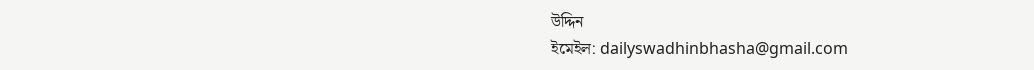উদ্দিন
ইমেইল: dailyswadhinbhasha@gmail.com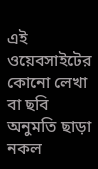এই ওয়েবসাইটের কোনো লেখা বা ছবি অনুমতি ছাড়া নকল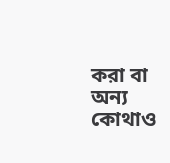করা বা অন্য কোথাও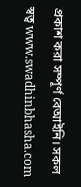প্রকাশ করা সম্পূর্ণ বেআইনি। সকল স্বত্ব www.swadhinbhasha.com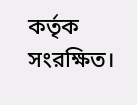কর্তৃক সংরক্ষিত।